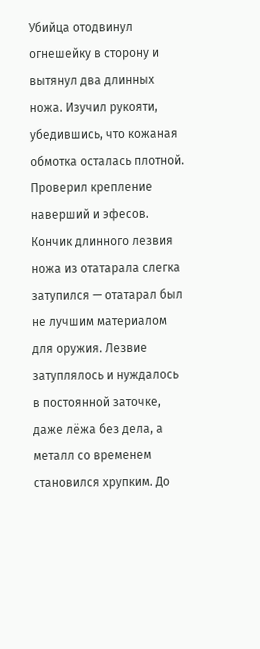Убийца отодвинул огнешейку в сторону и вытянул два длинных ножа. Изучил рукояти, убедившись, что кожаная обмотка осталась плотной. Проверил крепление наверший и эфесов. Кончик длинного лезвия ножа из отатарала слегка затупился — отатарал был не лучшим материалом для оружия. Лезвие затуплялось и нуждалось в постоянной заточке, даже лёжа без дела, а металл со временем становился хрупким. До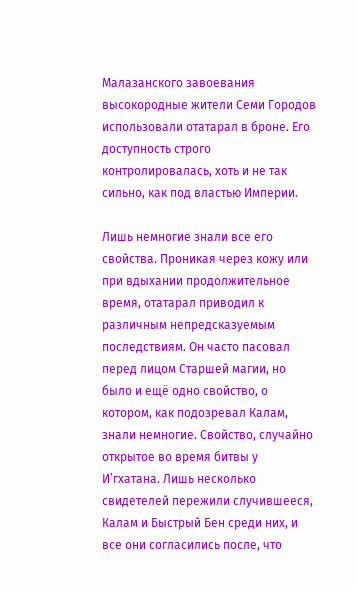Малазанского завоевания высокородные жители Семи Городов использовали отатарал в броне. Его доступность строго контролировалась, хоть и не так сильно, как под властью Империи.

Лишь немногие знали все его свойства. Проникая через кожу или при вдыхании продолжительное время, отатарал приводил к различным непредсказуемым последствиям. Он часто пасовал перед лицом Старшей магии, но было и ещё одно свойство, о котором, как подозревал Калам, знали немногие. Свойство, случайно открытое во время битвы у И’гхатана. Лишь несколько свидетелей пережили случившееся, Калам и Быстрый Бен среди них, и все они согласились после, что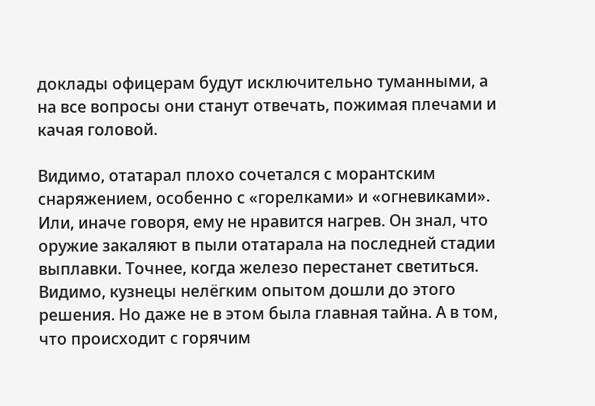доклады офицерам будут исключительно туманными, а на все вопросы они станут отвечать, пожимая плечами и качая головой.

Видимо, отатарал плохо сочетался с морантским снаряжением, особенно с «горелками» и «огневиками». Или, иначе говоря, ему не нравится нагрев. Он знал, что оружие закаляют в пыли отатарала на последней стадии выплавки. Точнее, когда железо перестанет светиться. Видимо, кузнецы нелёгким опытом дошли до этого решения. Но даже не в этом была главная тайна. А в том, что происходит с горячим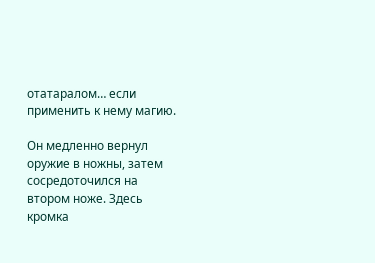отатаралом… если применить к нему магию.

Он медленно вернул оружие в ножны, затем сосредоточился на втором ноже. Здесь кромка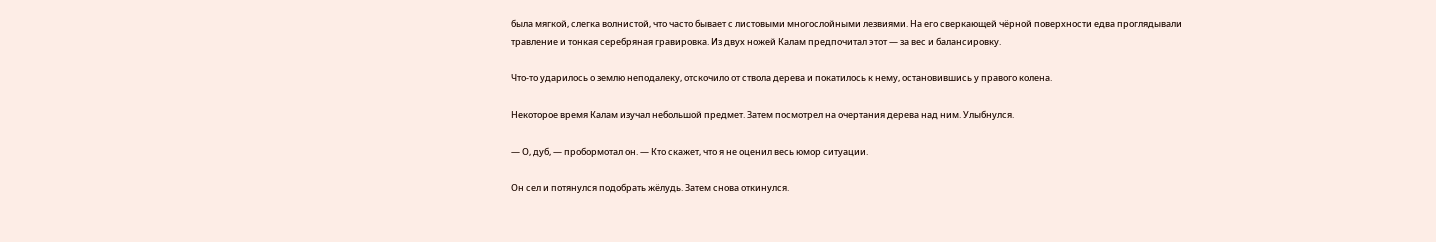была мягкой, слегка волнистой, что часто бывает с листовыми многослойными лезвиями. На его сверкающей чёрной поверхности едва проглядывали травление и тонкая серебряная гравировка. Из двух ножей Калам предпочитал этот — за вес и балансировку.

Что-то ударилось о землю неподалеку, отскочило от ствола дерева и покатилось к нему, остановившись у правого колена.

Некоторое время Калам изучал небольшой предмет. Затем посмотрел на очертания дерева над ним. Улыбнулся.

— О, дуб, — пробормотал он. — Кто скажет, что я не оценил весь юмор ситуации.

Он сел и потянулся подобрать жёлудь. Затем снова откинулся.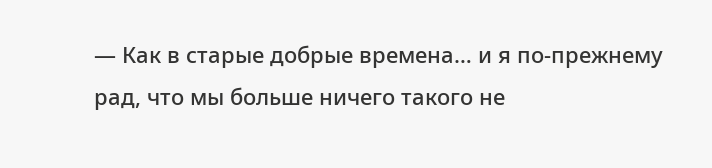— Как в старые добрые времена… и я по-прежнему рад, что мы больше ничего такого не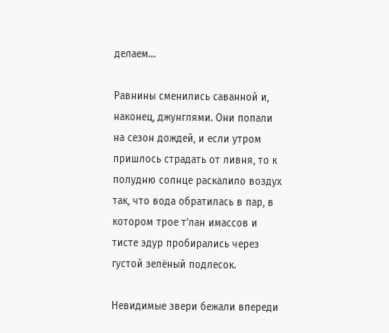делаем…

Равнины сменились саванной и, наконец, джунглями. Они попали на сезон дождей, и если утром пришлось страдать от ливня, то к полудню солнце раскалило воздух так, что вода обратилась в пар, в котором трое т’лан имассов и тисте эдур пробирались через густой зелёный подлесок.

Невидимые звери бежали впереди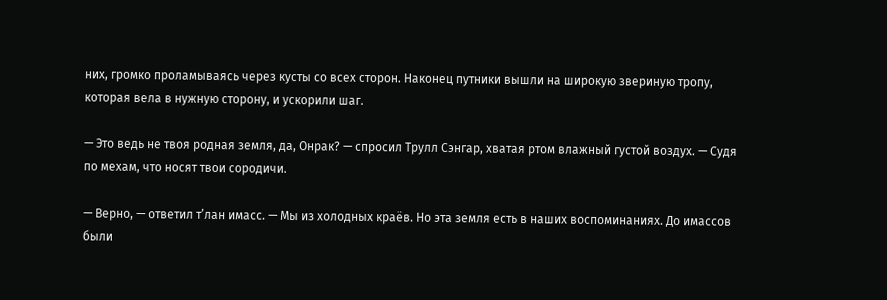них, громко проламываясь через кусты со всех сторон. Наконец путники вышли на широкую звериную тропу, которая вела в нужную сторону, и ускорили шаг.

— Это ведь не твоя родная земля, да, Онрак? — спросил Трулл Сэнгар, хватая ртом влажный густой воздух. — Судя по мехам, что носят твои сородичи.

— Верно, — ответил т’лан имасс. — Мы из холодных краёв. Но эта земля есть в наших воспоминаниях. До имассов были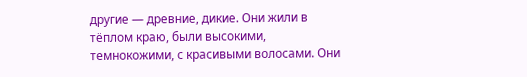другие — древние, дикие. Они жили в тёплом краю, были высокими, темнокожими, с красивыми волосами. Они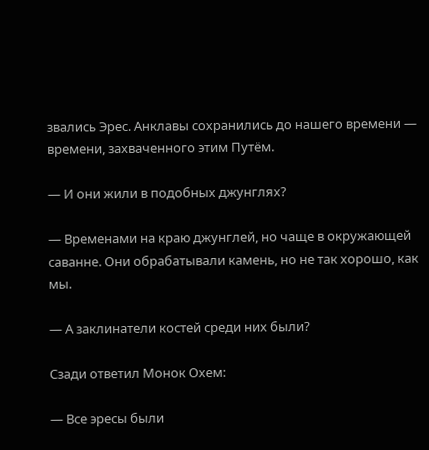звались Эрес. Анклавы сохранились до нашего времени — времени, захваченного этим Путём.

— И они жили в подобных джунглях?

— Временами на краю джунглей, но чаще в окружающей саванне. Они обрабатывали камень, но не так хорошо, как мы.

— А заклинатели костей среди них были?

Сзади ответил Монок Охем:

— Все эресы были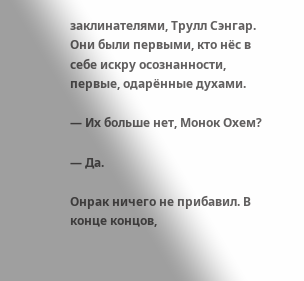заклинателями, Трулл Сэнгар. Они были первыми, кто нёс в себе искру осознанности, первые, одарённые духами.

— Их больше нет, Монок Охем?

— Да.

Онрак ничего не прибавил. В конце концов,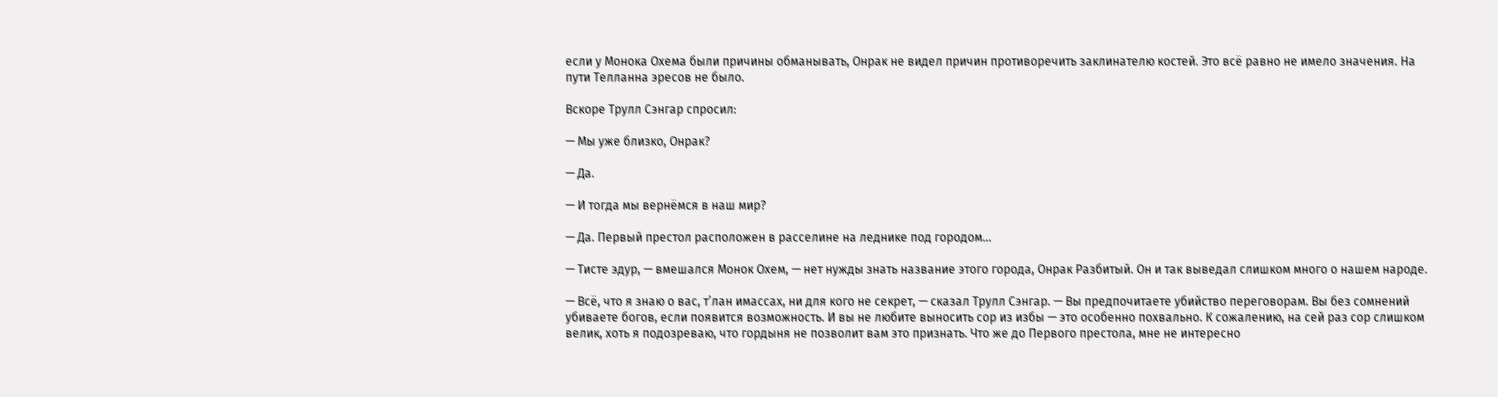если у Монока Охема были причины обманывать, Онрак не видел причин противоречить заклинателю костей. Это всё равно не имело значения. На пути Телланна эресов не было.

Вскоре Трулл Сэнгар спросил:

— Мы уже близко, Онрак?

— Да.

— И тогда мы вернёмся в наш мир?

— Да. Первый престол расположен в расселине на леднике под городом…

— Тисте эдур, — вмешался Монок Охем, — нет нужды знать название этого города, Онрак Разбитый. Он и так выведал слишком много о нашем народе.

— Всё, что я знаю о вас, т’лан имассах, ни для кого не секрет, — сказал Трулл Сэнгар. — Вы предпочитаете убийство переговорам. Вы без сомнений убиваете богов, если появится возможность. И вы не любите выносить сор из избы — это особенно похвально. К сожалению, на сей раз сор слишком велик, хоть я подозреваю, что гордыня не позволит вам это признать. Что же до Первого престола, мне не интересно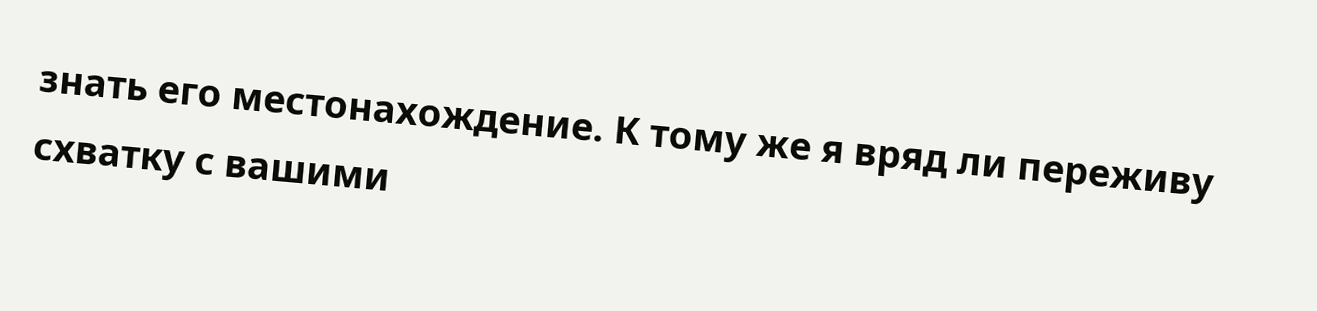знать его местонахождение. К тому же я вряд ли переживу схватку с вашими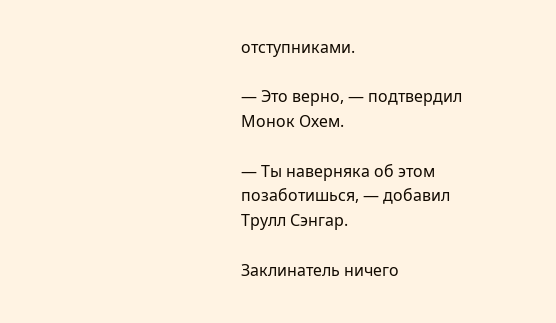отступниками.

— Это верно, — подтвердил Монок Охем.

— Ты наверняка об этом позаботишься, — добавил Трулл Сэнгар.

Заклинатель ничего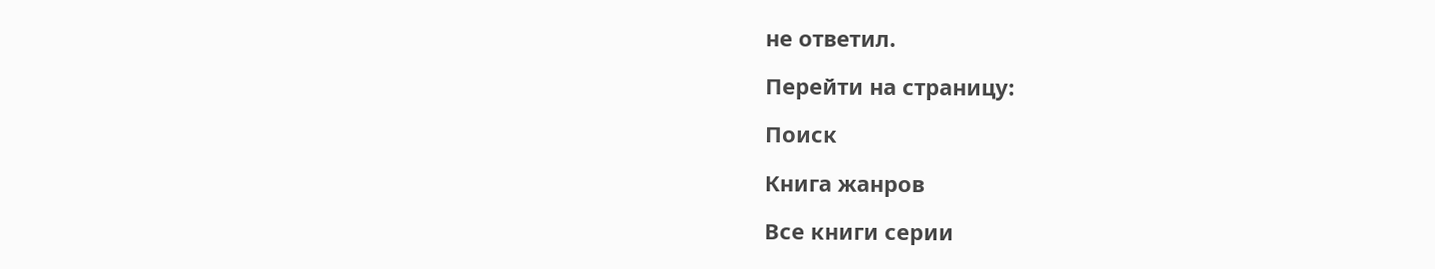не ответил.

Перейти на страницу:

Поиск

Книга жанров

Все книги серии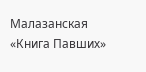Малазанская «Книга Павших»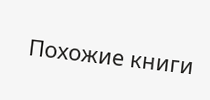Похожие книги